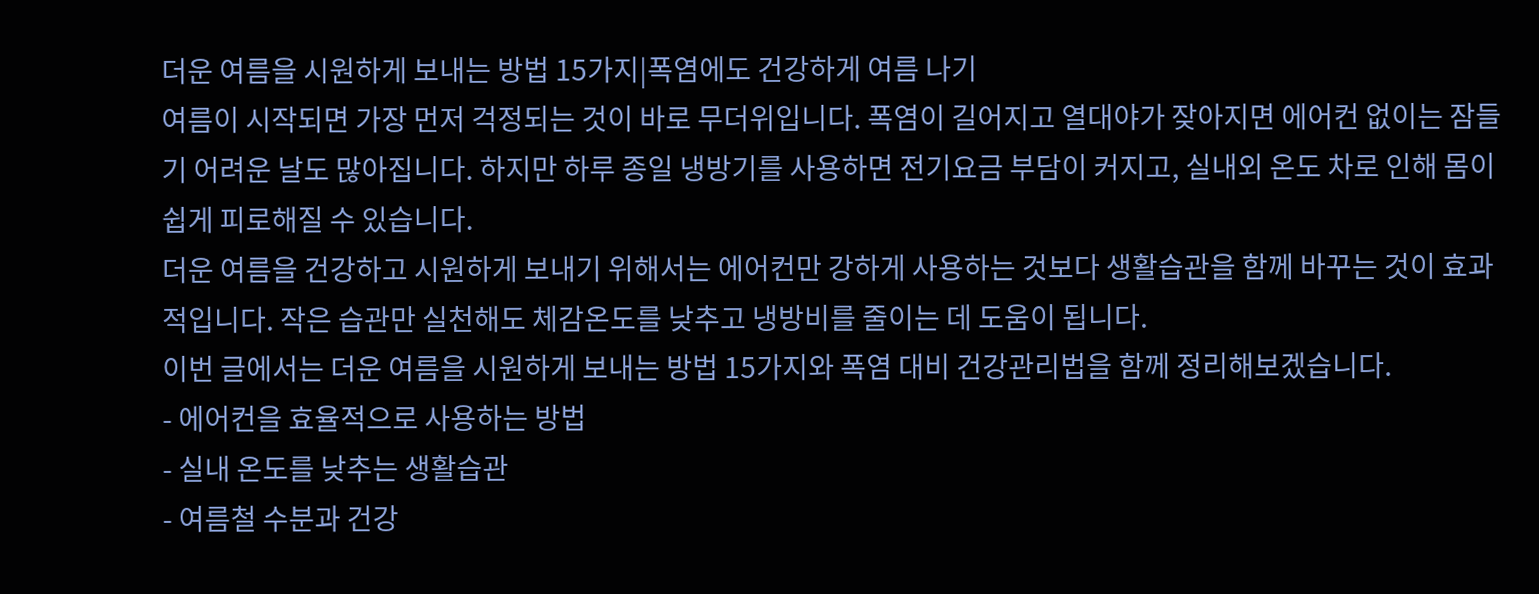더운 여름을 시원하게 보내는 방법 15가지|폭염에도 건강하게 여름 나기
여름이 시작되면 가장 먼저 걱정되는 것이 바로 무더위입니다. 폭염이 길어지고 열대야가 잦아지면 에어컨 없이는 잠들기 어려운 날도 많아집니다. 하지만 하루 종일 냉방기를 사용하면 전기요금 부담이 커지고, 실내외 온도 차로 인해 몸이 쉽게 피로해질 수 있습니다.
더운 여름을 건강하고 시원하게 보내기 위해서는 에어컨만 강하게 사용하는 것보다 생활습관을 함께 바꾸는 것이 효과적입니다. 작은 습관만 실천해도 체감온도를 낮추고 냉방비를 줄이는 데 도움이 됩니다.
이번 글에서는 더운 여름을 시원하게 보내는 방법 15가지와 폭염 대비 건강관리법을 함께 정리해보겠습니다.
- 에어컨을 효율적으로 사용하는 방법
- 실내 온도를 낮추는 생활습관
- 여름철 수분과 건강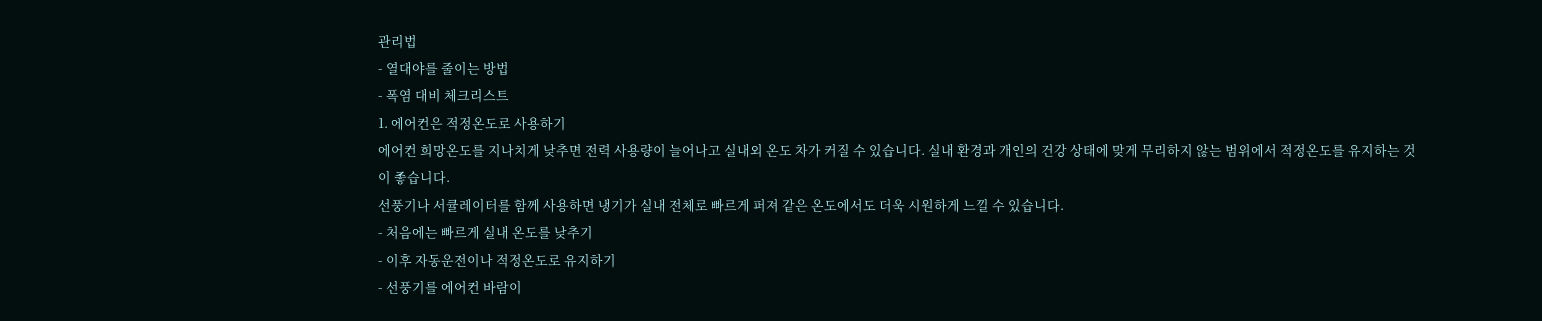관리법
- 열대야를 줄이는 방법
- 폭염 대비 체크리스트
1. 에어컨은 적정온도로 사용하기
에어컨 희망온도를 지나치게 낮추면 전력 사용량이 늘어나고 실내외 온도 차가 커질 수 있습니다. 실내 환경과 개인의 건강 상태에 맞게 무리하지 않는 범위에서 적정온도를 유지하는 것이 좋습니다.
선풍기나 서큘레이터를 함께 사용하면 냉기가 실내 전체로 빠르게 퍼져 같은 온도에서도 더욱 시원하게 느낄 수 있습니다.
- 처음에는 빠르게 실내 온도를 낮추기
- 이후 자동운전이나 적정온도로 유지하기
- 선풍기를 에어컨 바람이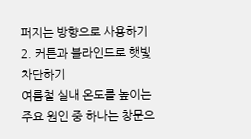퍼지는 방향으로 사용하기
2. 커튼과 블라인드로 햇빛 차단하기
여름철 실내 온도를 높이는 주요 원인 중 하나는 창문으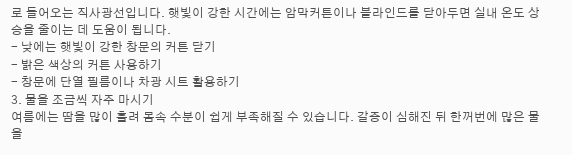로 들어오는 직사광선입니다. 햇빛이 강한 시간에는 암막커튼이나 블라인드를 닫아두면 실내 온도 상승을 줄이는 데 도움이 됩니다.
- 낮에는 햇빛이 강한 창문의 커튼 닫기
- 밝은 색상의 커튼 사용하기
- 창문에 단열 필름이나 차광 시트 활용하기
3. 물을 조금씩 자주 마시기
여름에는 땀을 많이 흘려 몸속 수분이 쉽게 부족해질 수 있습니다. 갈증이 심해진 뒤 한꺼번에 많은 물을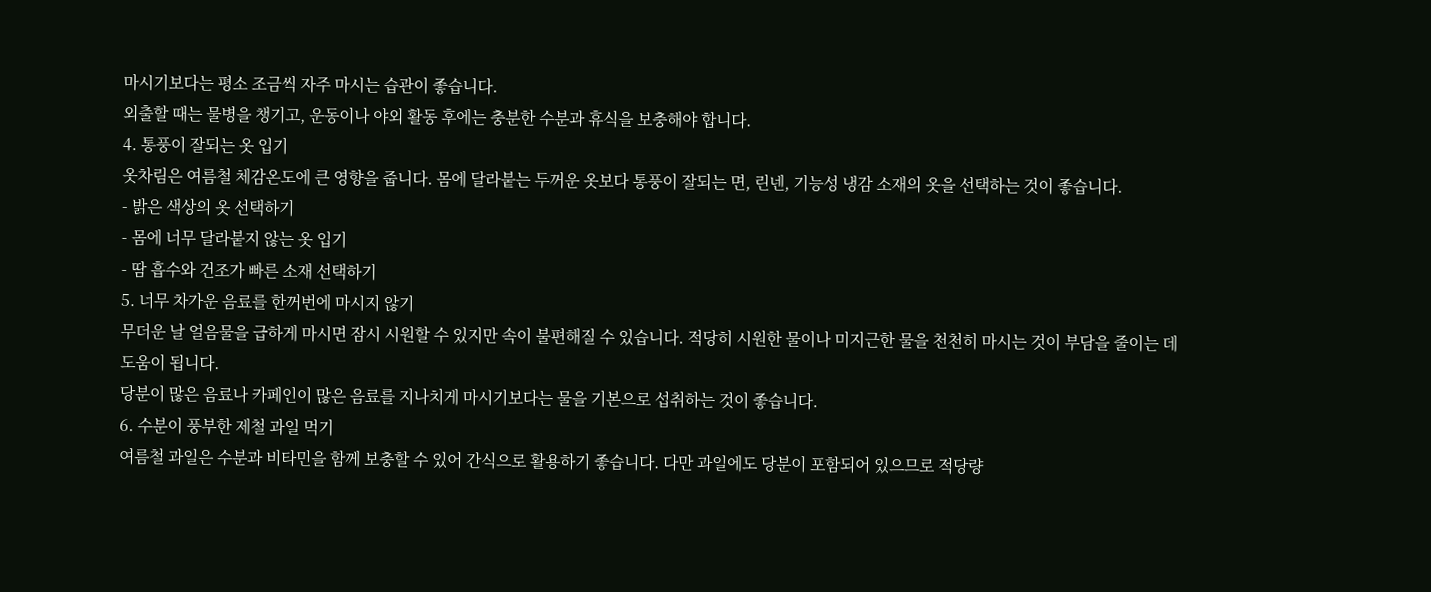마시기보다는 평소 조금씩 자주 마시는 습관이 좋습니다.
외출할 때는 물병을 챙기고, 운동이나 야외 활동 후에는 충분한 수분과 휴식을 보충해야 합니다.
4. 통풍이 잘되는 옷 입기
옷차림은 여름철 체감온도에 큰 영향을 줍니다. 몸에 달라붙는 두꺼운 옷보다 통풍이 잘되는 면, 린넨, 기능성 냉감 소재의 옷을 선택하는 것이 좋습니다.
- 밝은 색상의 옷 선택하기
- 몸에 너무 달라붙지 않는 옷 입기
- 땀 흡수와 건조가 빠른 소재 선택하기
5. 너무 차가운 음료를 한꺼번에 마시지 않기
무더운 날 얼음물을 급하게 마시면 잠시 시원할 수 있지만 속이 불편해질 수 있습니다. 적당히 시원한 물이나 미지근한 물을 천천히 마시는 것이 부담을 줄이는 데 도움이 됩니다.
당분이 많은 음료나 카페인이 많은 음료를 지나치게 마시기보다는 물을 기본으로 섭취하는 것이 좋습니다.
6. 수분이 풍부한 제철 과일 먹기
여름철 과일은 수분과 비타민을 함께 보충할 수 있어 간식으로 활용하기 좋습니다. 다만 과일에도 당분이 포함되어 있으므로 적당량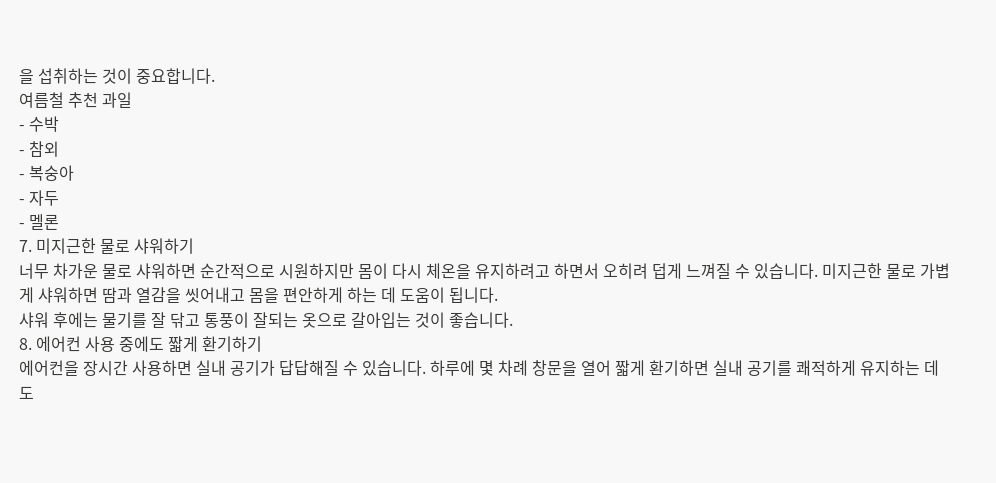을 섭취하는 것이 중요합니다.
여름철 추천 과일
- 수박
- 참외
- 복숭아
- 자두
- 멜론
7. 미지근한 물로 샤워하기
너무 차가운 물로 샤워하면 순간적으로 시원하지만 몸이 다시 체온을 유지하려고 하면서 오히려 덥게 느껴질 수 있습니다. 미지근한 물로 가볍게 샤워하면 땀과 열감을 씻어내고 몸을 편안하게 하는 데 도움이 됩니다.
샤워 후에는 물기를 잘 닦고 통풍이 잘되는 옷으로 갈아입는 것이 좋습니다.
8. 에어컨 사용 중에도 짧게 환기하기
에어컨을 장시간 사용하면 실내 공기가 답답해질 수 있습니다. 하루에 몇 차례 창문을 열어 짧게 환기하면 실내 공기를 쾌적하게 유지하는 데 도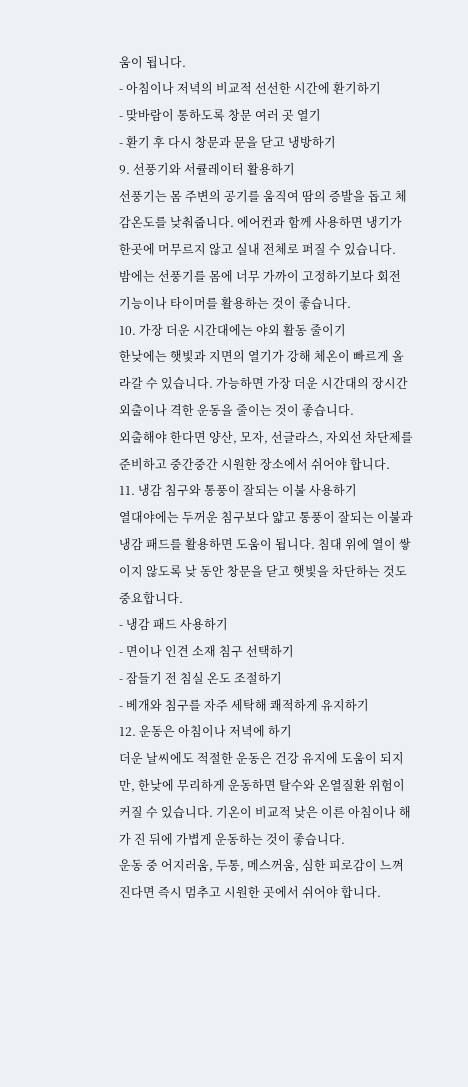움이 됩니다.
- 아침이나 저녁의 비교적 선선한 시간에 환기하기
- 맞바람이 통하도록 창문 여러 곳 열기
- 환기 후 다시 창문과 문을 닫고 냉방하기
9. 선풍기와 서큘레이터 활용하기
선풍기는 몸 주변의 공기를 움직여 땀의 증발을 돕고 체감온도를 낮춰줍니다. 에어컨과 함께 사용하면 냉기가 한곳에 머무르지 않고 실내 전체로 퍼질 수 있습니다.
밤에는 선풍기를 몸에 너무 가까이 고정하기보다 회전 기능이나 타이머를 활용하는 것이 좋습니다.
10. 가장 더운 시간대에는 야외 활동 줄이기
한낮에는 햇빛과 지면의 열기가 강해 체온이 빠르게 올라갈 수 있습니다. 가능하면 가장 더운 시간대의 장시간 외출이나 격한 운동을 줄이는 것이 좋습니다.
외출해야 한다면 양산, 모자, 선글라스, 자외선 차단제를 준비하고 중간중간 시원한 장소에서 쉬어야 합니다.
11. 냉감 침구와 통풍이 잘되는 이불 사용하기
열대야에는 두꺼운 침구보다 얇고 통풍이 잘되는 이불과 냉감 패드를 활용하면 도움이 됩니다. 침대 위에 열이 쌓이지 않도록 낮 동안 창문을 닫고 햇빛을 차단하는 것도 중요합니다.
- 냉감 패드 사용하기
- 면이나 인견 소재 침구 선택하기
- 잠들기 전 침실 온도 조절하기
- 베개와 침구를 자주 세탁해 쾌적하게 유지하기
12. 운동은 아침이나 저녁에 하기
더운 날씨에도 적절한 운동은 건강 유지에 도움이 되지만, 한낮에 무리하게 운동하면 탈수와 온열질환 위험이 커질 수 있습니다. 기온이 비교적 낮은 이른 아침이나 해가 진 뒤에 가볍게 운동하는 것이 좋습니다.
운동 중 어지러움, 두통, 메스꺼움, 심한 피로감이 느껴진다면 즉시 멈추고 시원한 곳에서 쉬어야 합니다.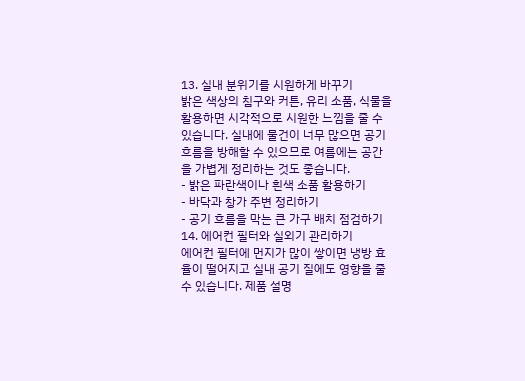13. 실내 분위기를 시원하게 바꾸기
밝은 색상의 침구와 커튼, 유리 소품, 식물을 활용하면 시각적으로 시원한 느낌을 줄 수 있습니다. 실내에 물건이 너무 많으면 공기 흐름을 방해할 수 있으므로 여름에는 공간을 가볍게 정리하는 것도 좋습니다.
- 밝은 파란색이나 흰색 소품 활용하기
- 바닥과 창가 주변 정리하기
- 공기 흐름을 막는 큰 가구 배치 점검하기
14. 에어컨 필터와 실외기 관리하기
에어컨 필터에 먼지가 많이 쌓이면 냉방 효율이 떨어지고 실내 공기 질에도 영향을 줄 수 있습니다. 제품 설명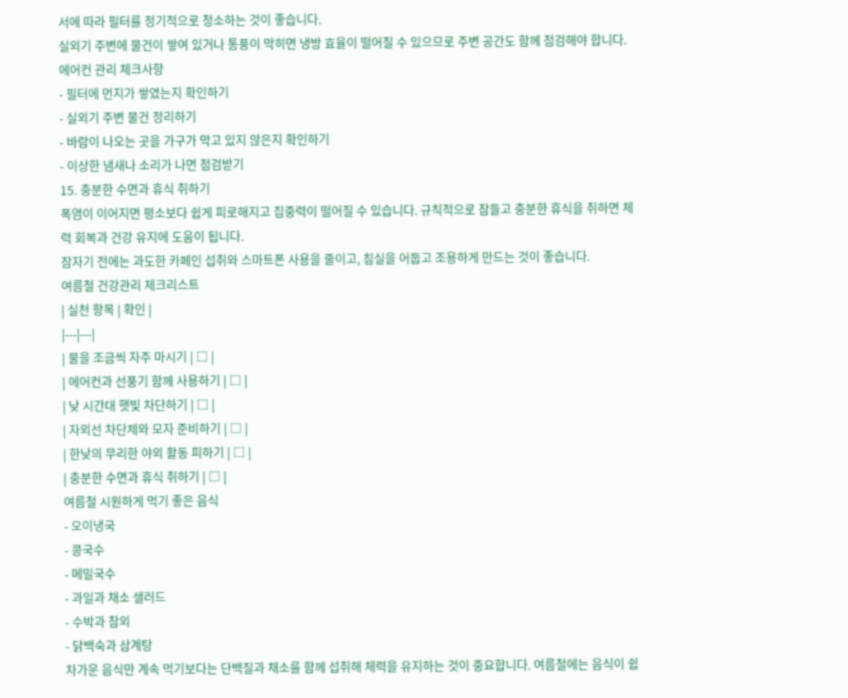서에 따라 필터를 정기적으로 청소하는 것이 좋습니다.
실외기 주변에 물건이 쌓여 있거나 통풍이 막히면 냉방 효율이 떨어질 수 있으므로 주변 공간도 함께 점검해야 합니다.
에어컨 관리 체크사항
- 필터에 먼지가 쌓였는지 확인하기
- 실외기 주변 물건 정리하기
- 바람이 나오는 곳을 가구가 막고 있지 않은지 확인하기
- 이상한 냄새나 소리가 나면 점검받기
15. 충분한 수면과 휴식 취하기
폭염이 이어지면 평소보다 쉽게 피로해지고 집중력이 떨어질 수 있습니다. 규칙적으로 잠들고 충분한 휴식을 취하면 체력 회복과 건강 유지에 도움이 됩니다.
잠자기 전에는 과도한 카페인 섭취와 스마트폰 사용을 줄이고, 침실을 어둡고 조용하게 만드는 것이 좋습니다.
여름철 건강관리 체크리스트
| 실천 항목 | 확인 |
|---|---|
| 물을 조금씩 자주 마시기 | □ |
| 에어컨과 선풍기 함께 사용하기 | □ |
| 낮 시간대 햇빛 차단하기 | □ |
| 자외선 차단제와 모자 준비하기 | □ |
| 한낮의 무리한 야외 활동 피하기 | □ |
| 충분한 수면과 휴식 취하기 | □ |
여름철 시원하게 먹기 좋은 음식
- 오이냉국
- 콩국수
- 메밀국수
- 과일과 채소 샐러드
- 수박과 참외
- 닭백숙과 삼계탕
차가운 음식만 계속 먹기보다는 단백질과 채소를 함께 섭취해 체력을 유지하는 것이 중요합니다. 여름철에는 음식이 쉽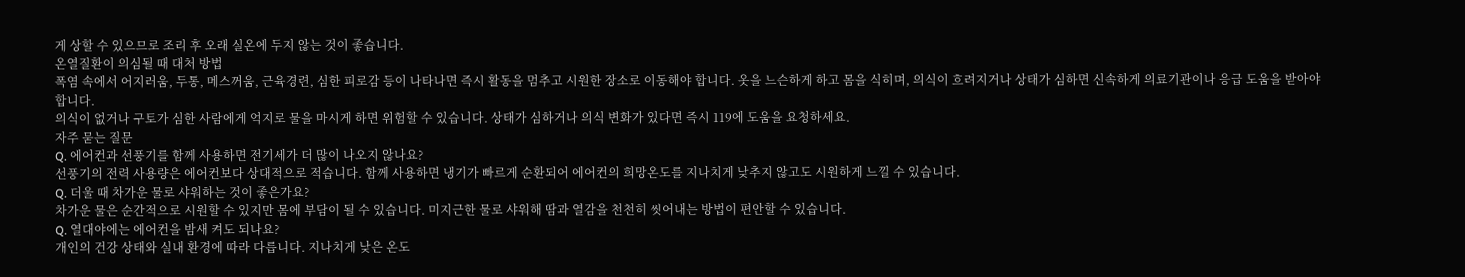게 상할 수 있으므로 조리 후 오래 실온에 두지 않는 것이 좋습니다.
온열질환이 의심될 때 대처 방법
폭염 속에서 어지러움, 두통, 메스꺼움, 근육경련, 심한 피로감 등이 나타나면 즉시 활동을 멈추고 시원한 장소로 이동해야 합니다. 옷을 느슨하게 하고 몸을 식히며, 의식이 흐려지거나 상태가 심하면 신속하게 의료기관이나 응급 도움을 받아야 합니다.
의식이 없거나 구토가 심한 사람에게 억지로 물을 마시게 하면 위험할 수 있습니다. 상태가 심하거나 의식 변화가 있다면 즉시 119에 도움을 요청하세요.
자주 묻는 질문
Q. 에어컨과 선풍기를 함께 사용하면 전기세가 더 많이 나오지 않나요?
선풍기의 전력 사용량은 에어컨보다 상대적으로 적습니다. 함께 사용하면 냉기가 빠르게 순환되어 에어컨의 희망온도를 지나치게 낮추지 않고도 시원하게 느낄 수 있습니다.
Q. 더울 때 차가운 물로 샤워하는 것이 좋은가요?
차가운 물은 순간적으로 시원할 수 있지만 몸에 부담이 될 수 있습니다. 미지근한 물로 샤워해 땀과 열감을 천천히 씻어내는 방법이 편안할 수 있습니다.
Q. 열대야에는 에어컨을 밤새 켜도 되나요?
개인의 건강 상태와 실내 환경에 따라 다릅니다. 지나치게 낮은 온도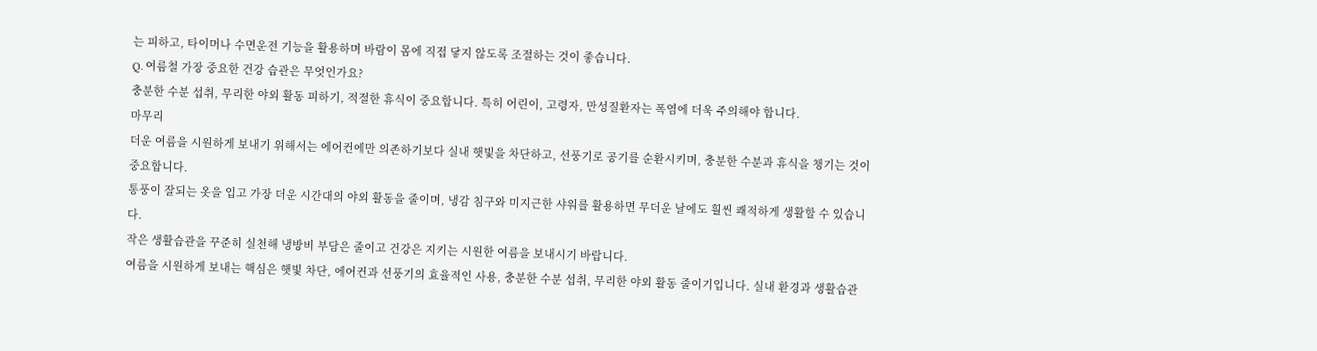는 피하고, 타이머나 수면운전 기능을 활용하며 바람이 몸에 직접 닿지 않도록 조절하는 것이 좋습니다.
Q. 여름철 가장 중요한 건강 습관은 무엇인가요?
충분한 수분 섭취, 무리한 야외 활동 피하기, 적절한 휴식이 중요합니다. 특히 어린이, 고령자, 만성질환자는 폭염에 더욱 주의해야 합니다.
마무리
더운 여름을 시원하게 보내기 위해서는 에어컨에만 의존하기보다 실내 햇빛을 차단하고, 선풍기로 공기를 순환시키며, 충분한 수분과 휴식을 챙기는 것이 중요합니다.
통풍이 잘되는 옷을 입고 가장 더운 시간대의 야외 활동을 줄이며, 냉감 침구와 미지근한 샤워를 활용하면 무더운 날에도 훨씬 쾌적하게 생활할 수 있습니다.
작은 생활습관을 꾸준히 실천해 냉방비 부담은 줄이고 건강은 지키는 시원한 여름을 보내시기 바랍니다.
여름을 시원하게 보내는 핵심은 햇빛 차단, 에어컨과 선풍기의 효율적인 사용, 충분한 수분 섭취, 무리한 야외 활동 줄이기입니다. 실내 환경과 생활습관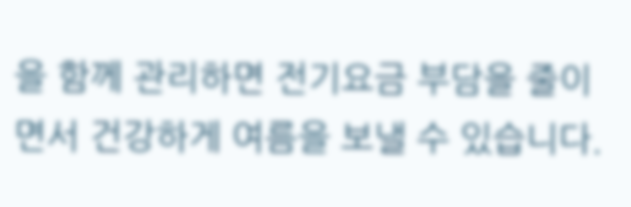을 함께 관리하면 전기요금 부담을 줄이면서 건강하게 여름을 보낼 수 있습니다.